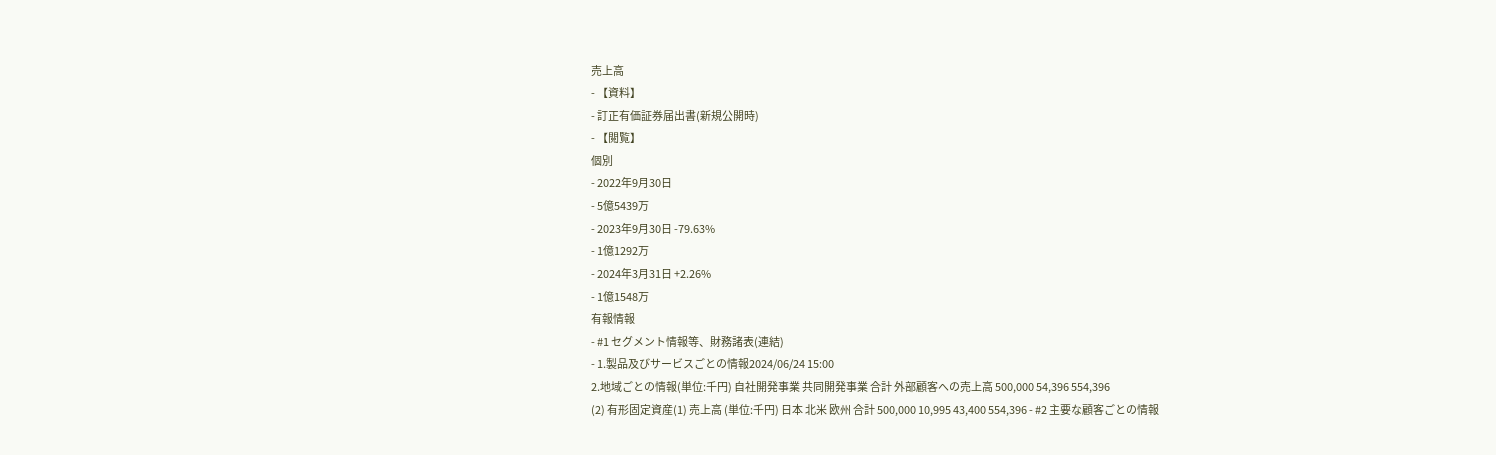売上高
- 【資料】
- 訂正有価証券届出書(新規公開時)
- 【閲覧】
個別
- 2022年9月30日
- 5億5439万
- 2023年9月30日 -79.63%
- 1億1292万
- 2024年3月31日 +2.26%
- 1億1548万
有報情報
- #1 セグメント情報等、財務諸表(連結)
- 1.製品及びサービスごとの情報2024/06/24 15:00
2.地域ごとの情報(単位:千円) 自社開発事業 共同開発事業 合計 外部顧客への売上高 500,000 54,396 554,396
(2) 有形固定資産(1) 売上高 (単位:千円) 日本 北米 欧州 合計 500,000 10,995 43,400 554,396 - #2 主要な顧客ごとの情報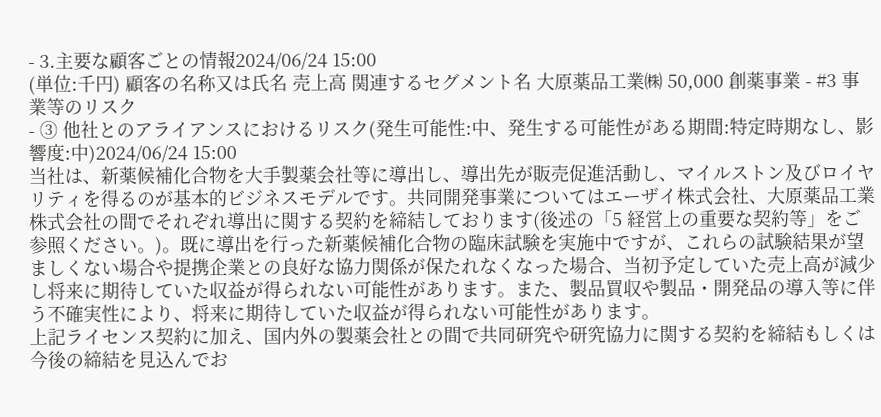- 3.主要な顧客ごとの情報2024/06/24 15:00
(単位:千円) 顧客の名称又は氏名 売上高 関連するセグメント名 大原薬品工業㈱ 50,000 創薬事業 - #3 事業等のリスク
- ③ 他社とのアライアンスにおけるリスク(発生可能性:中、発生する可能性がある期間:特定時期なし、影響度:中)2024/06/24 15:00
当社は、新薬候補化合物を大手製薬会社等に導出し、導出先が販売促進活動し、マイルストン及びロイヤリティを得るのが基本的ビジネスモデルです。共同開発事業についてはエーザイ株式会社、大原薬品工業株式会社の間でそれぞれ導出に関する契約を締結しております(後述の「5 経営上の重要な契約等」をご参照ください。)。既に導出を行った新薬候補化合物の臨床試験を実施中ですが、これらの試験結果が望ましくない場合や提携企業との良好な協力関係が保たれなくなった場合、当初予定していた売上高が減少し将来に期待していた収益が得られない可能性があります。また、製品買収や製品・開発品の導入等に伴う不確実性により、将来に期待していた収益が得られない可能性があります。
上記ライセンス契約に加え、国内外の製薬会社との間で共同研究や研究協力に関する契約を締結もしくは今後の締結を見込んでお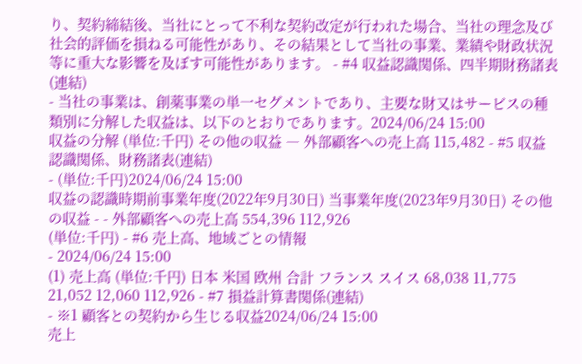り、契約締結後、当社にとって不利な契約改定が行われた場合、当社の理念及び社会的評価を損ねる可能性があり、その結果として当社の事業、業績や財政状況等に重大な影響を及ぼす可能性があります。 - #4 収益認識関係、四半期財務諸表(連結)
- 当社の事業は、創薬事業の単一セグメントであり、主要な財又はサービスの種類別に分解した収益は、以下のとおりであります。2024/06/24 15:00
収益の分解 (単位:千円) その他の収益 ― 外部顧客への売上高 115,482 - #5 収益認識関係、財務諸表(連結)
- (単位:千円)2024/06/24 15:00
収益の認識時期前事業年度(2022年9月30日) 当事業年度(2023年9月30日) その他の収益 - - 外部顧客への売上高 554,396 112,926
(単位:千円) - #6 売上高、地域ごとの情報
- 2024/06/24 15:00
(1) 売上高 (単位:千円) 日本 米国 欧州 合計 フランス スイス 68,038 11,775 21,052 12,060 112,926 - #7 損益計算書関係(連結)
- ※1 顧客との契約から生じる収益2024/06/24 15:00
売上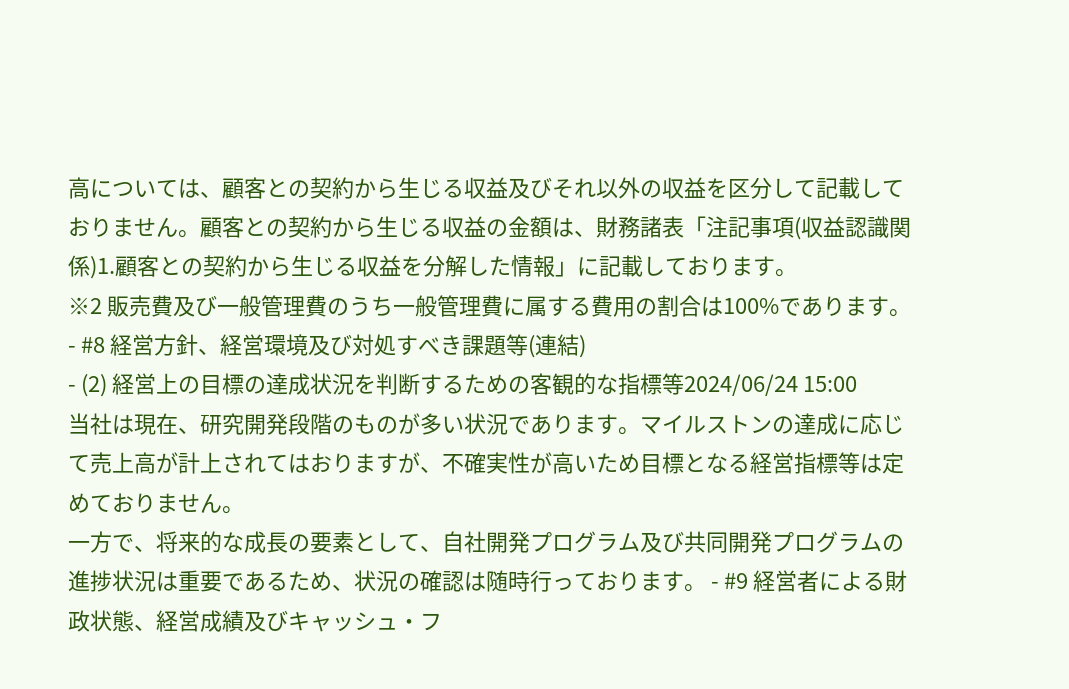高については、顧客との契約から生じる収益及びそれ以外の収益を区分して記載しておりません。顧客との契約から生じる収益の金額は、財務諸表「注記事項(収益認識関係)1.顧客との契約から生じる収益を分解した情報」に記載しております。
※2 販売費及び一般管理費のうち一般管理費に属する費用の割合は100%であります。 - #8 経営方針、経営環境及び対処すべき課題等(連結)
- (2) 経営上の目標の達成状況を判断するための客観的な指標等2024/06/24 15:00
当社は現在、研究開発段階のものが多い状況であります。マイルストンの達成に応じて売上高が計上されてはおりますが、不確実性が高いため目標となる経営指標等は定めておりません。
一方で、将来的な成長の要素として、自社開発プログラム及び共同開発プログラムの進捗状況は重要であるため、状況の確認は随時行っております。 - #9 経営者による財政状態、経営成績及びキャッシュ・フ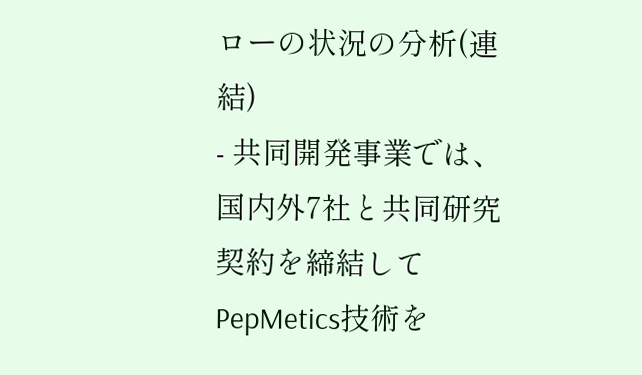ローの状況の分析(連結)
- 共同開発事業では、国内外7社と共同研究契約を締結してPepMetics技術を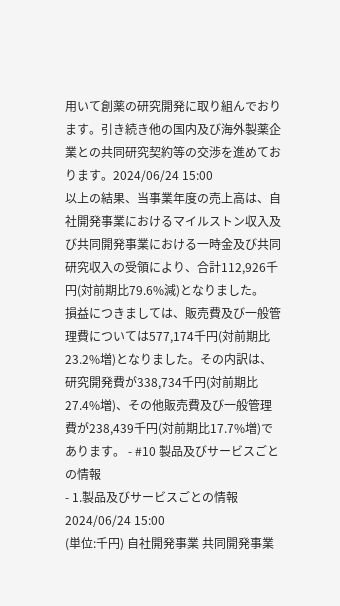用いて創薬の研究開発に取り組んでおります。引き続き他の国内及び海外製薬企業との共同研究契約等の交渉を進めております。2024/06/24 15:00
以上の結果、当事業年度の売上高は、自社開発事業におけるマイルストン収入及び共同開発事業における一時金及び共同研究収入の受領により、合計112,926千円(対前期比79.6%減)となりました。
損益につきましては、販売費及び一般管理費については577,174千円(対前期比23.2%増)となりました。その内訳は、研究開発費が338,734千円(対前期比27.4%増)、その他販売費及び一般管理費が238,439千円(対前期比17.7%増)であります。 - #10 製品及びサービスごとの情報
- 1.製品及びサービスごとの情報2024/06/24 15:00
(単位:千円) 自社開発事業 共同開発事業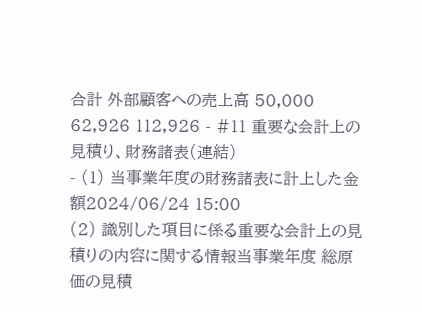合計 外部顧客への売上高 50,000 62,926 112,926 - #11 重要な会計上の見積り、財務諸表(連結)
- (1) 当事業年度の財務諸表に計上した金額2024/06/24 15:00
(2) 識別した項目に係る重要な会計上の見積りの内容に関する情報当事業年度 総原価の見積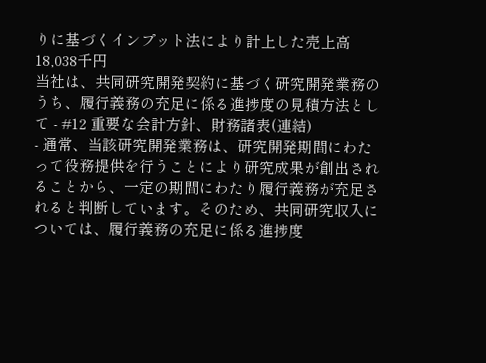りに基づくインプット法により計上した売上高 18,038千円
当社は、共同研究開発契約に基づく研究開発業務のうち、履行義務の充足に係る進捗度の見積方法として - #12 重要な会計方針、財務諸表(連結)
- 通常、当該研究開発業務は、研究開発期間にわたって役務提供を行うことにより研究成果が創出されることから、一定の期間にわたり履行義務が充足されると判断しています。そのため、共同研究収入については、履行義務の充足に係る進捗度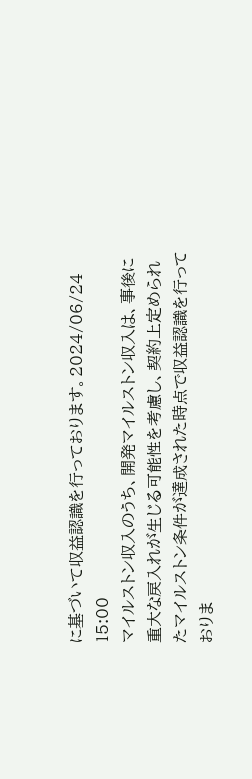に基づいて収益認識を行っております。2024/06/24 15:00
マイルストン収入のうち、開発マイルストン収入は、事後に重大な戻入れが生じる可能性を考慮し、契約上定められたマイルストン条件が達成された時点で収益認識を行っておりま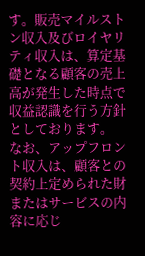す。販売マイルストン収入及びロイヤリティ収入は、算定基礎となる顧客の売上高が発生した時点で収益認識を行う方針としております。
なお、アップフロント収入は、顧客との契約上定められた財またはサービスの内容に応じ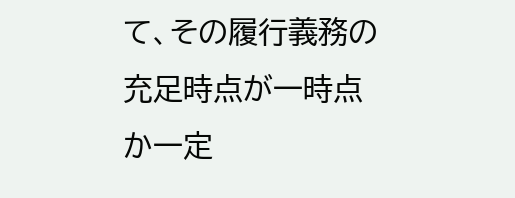て、その履行義務の充足時点が一時点か一定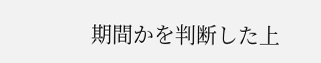期間かを判断した上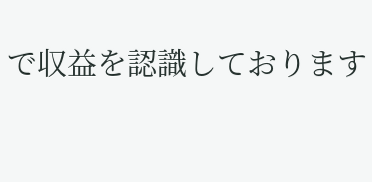で収益を認識しております